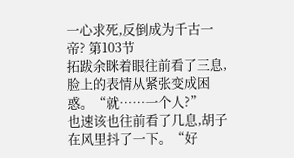一心求死,反倒成为千古一帝? 第103节
拓跋余眯着眼往前看了三息,脸上的表情从紧张变成困惑。“就……一个人?”
也速该也往前看了几息,胡子在风里抖了一下。“好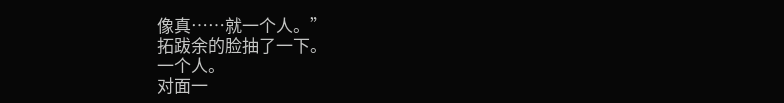像真……就一个人。”
拓跋余的脸抽了一下。
一个人。
对面一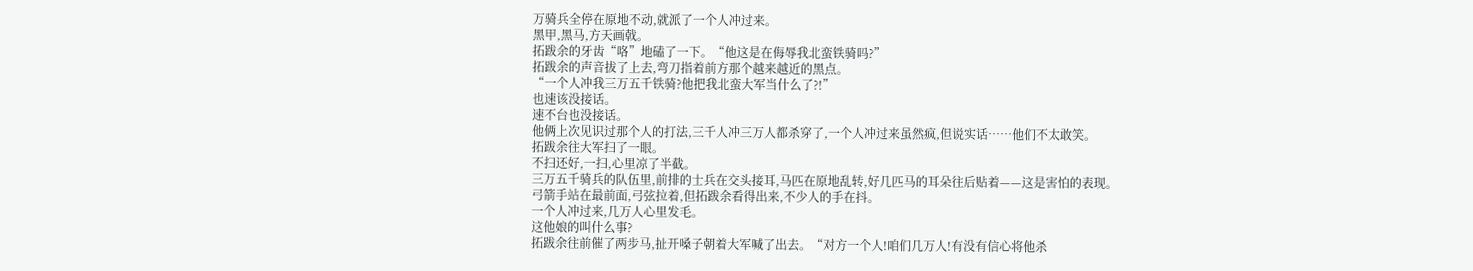万骑兵全停在原地不动,就派了一个人冲过来。
黑甲,黑马,方天画戟。
拓跋余的牙齿“咯”地磕了一下。“他这是在侮辱我北蛮铁骑吗?”
拓跋余的声音拔了上去,弯刀指着前方那个越来越近的黑点。
“一个人冲我三万五千铁骑?他把我北蛮大军当什么了?!”
也速该没接话。
速不台也没接话。
他俩上次见识过那个人的打法,三千人冲三万人都杀穿了,一个人冲过来虽然疯,但说实话……他们不太敢笑。
拓跋余往大军扫了一眼。
不扫还好,一扫,心里凉了半截。
三万五千骑兵的队伍里,前排的士兵在交头接耳,马匹在原地乱转,好几匹马的耳朵往后贴着——这是害怕的表现。
弓箭手站在最前面,弓弦拉着,但拓跋余看得出来,不少人的手在抖。
一个人冲过来,几万人心里发毛。
这他娘的叫什么事?
拓跋余往前催了两步马,扯开嗓子朝着大军喊了出去。“对方一个人!咱们几万人!有没有信心将他杀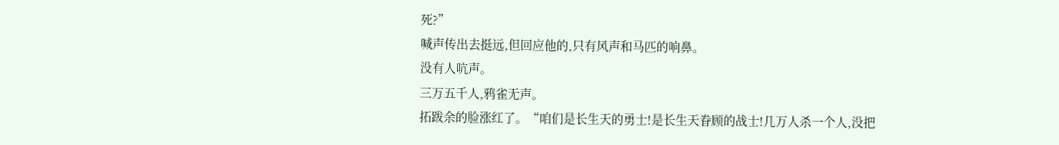死?”
喊声传出去挺远,但回应他的,只有风声和马匹的响鼻。
没有人吭声。
三万五千人,鸦雀无声。
拓跋余的脸涨红了。“咱们是长生天的勇士!是长生天眷顾的战士!几万人杀一个人,没把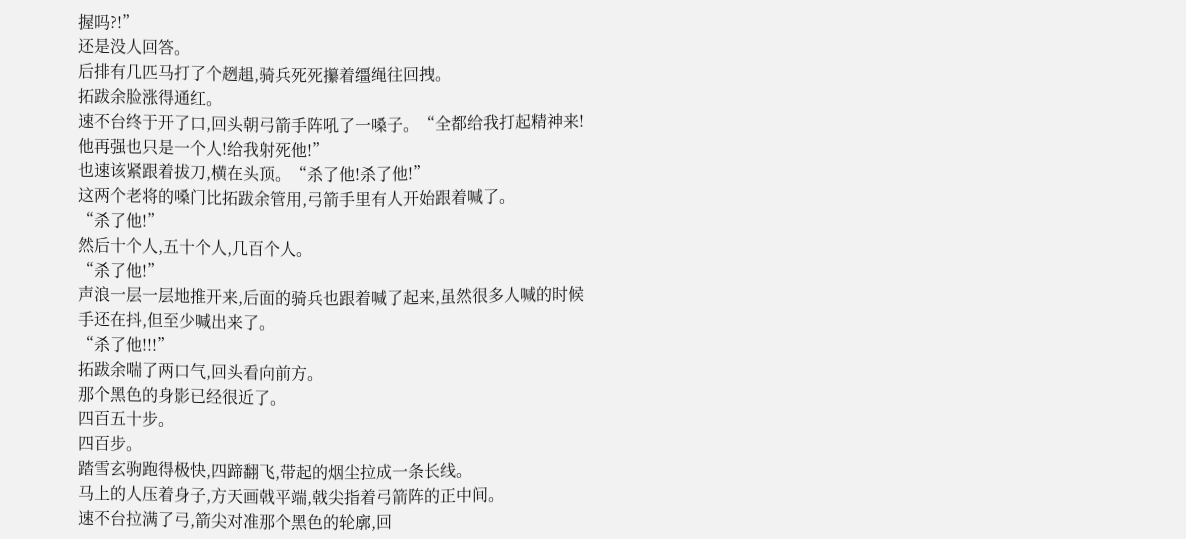握吗?!”
还是没人回答。
后排有几匹马打了个趔趄,骑兵死死攥着缰绳往回拽。
拓跋余脸涨得通红。
速不台终于开了口,回头朝弓箭手阵吼了一嗓子。“全都给我打起精神来!他再强也只是一个人!给我射死他!”
也速该紧跟着拔刀,横在头顶。“杀了他!杀了他!”
这两个老将的嗓门比拓跋余管用,弓箭手里有人开始跟着喊了。
“杀了他!”
然后十个人,五十个人,几百个人。
“杀了他!”
声浪一层一层地推开来,后面的骑兵也跟着喊了起来,虽然很多人喊的时候手还在抖,但至少喊出来了。
“杀了他!!!”
拓跋余喘了两口气,回头看向前方。
那个黑色的身影已经很近了。
四百五十步。
四百步。
踏雪玄驹跑得极快,四蹄翻飞,带起的烟尘拉成一条长线。
马上的人压着身子,方天画戟平端,戟尖指着弓箭阵的正中间。
速不台拉满了弓,箭尖对准那个黑色的轮廓,回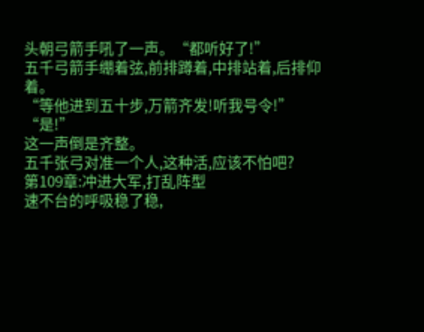头朝弓箭手吼了一声。“都听好了!”
五千弓箭手绷着弦,前排蹲着,中排站着,后排仰着。
“等他进到五十步,万箭齐发!听我号令!”
“是!”
这一声倒是齐整。
五千张弓对准一个人,这种活,应该不怕吧?
第109章:冲进大军,打乱阵型
速不台的呼吸稳了稳,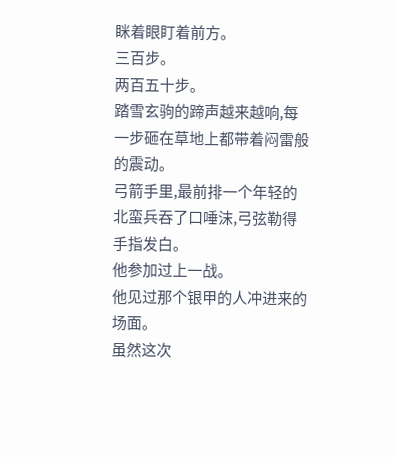眯着眼盯着前方。
三百步。
两百五十步。
踏雪玄驹的蹄声越来越响,每一步砸在草地上都带着闷雷般的震动。
弓箭手里,最前排一个年轻的北蛮兵吞了口唾沫,弓弦勒得手指发白。
他参加过上一战。
他见过那个银甲的人冲进来的场面。
虽然这次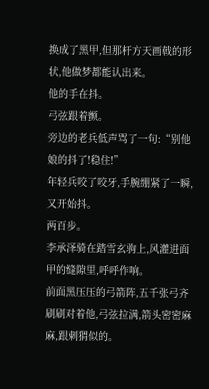换成了黑甲,但那杆方天画戟的形状,他做梦都能认出来。
他的手在抖。
弓弦跟着颤。
旁边的老兵低声骂了一句:“别他娘的抖了!稳住!”
年轻兵咬了咬牙,手腕绷紧了一瞬,又开始抖。
两百步。
李承泽骑在踏雪玄驹上,风灌进面甲的缝隙里,呼呼作响。
前面黑压压的弓箭阵,五千张弓齐刷刷对着他,弓弦拉满,箭头密密麻麻,跟刺猬似的。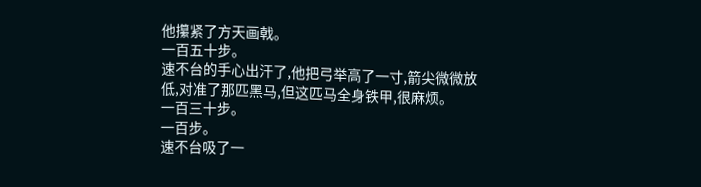他攥紧了方天画戟。
一百五十步。
速不台的手心出汗了,他把弓举高了一寸,箭尖微微放低,对准了那匹黑马,但这匹马全身铁甲,很麻烦。
一百三十步。
一百步。
速不台吸了一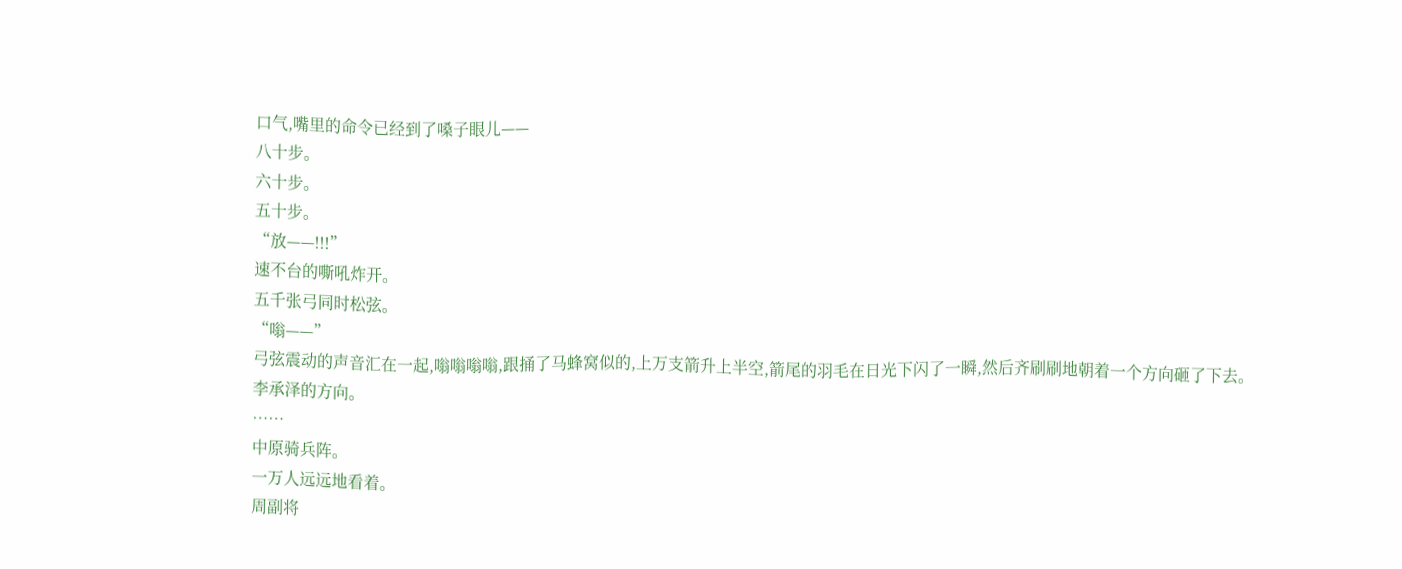口气,嘴里的命令已经到了嗓子眼儿——
八十步。
六十步。
五十步。
“放——!!!”
速不台的嘶吼炸开。
五千张弓同时松弦。
“嗡——”
弓弦震动的声音汇在一起,嗡嗡嗡嗡,跟捅了马蜂窝似的,上万支箭升上半空,箭尾的羽毛在日光下闪了一瞬,然后齐刷刷地朝着一个方向砸了下去。
李承泽的方向。
……
中原骑兵阵。
一万人远远地看着。
周副将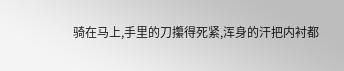骑在马上,手里的刀攥得死紧,浑身的汗把内衬都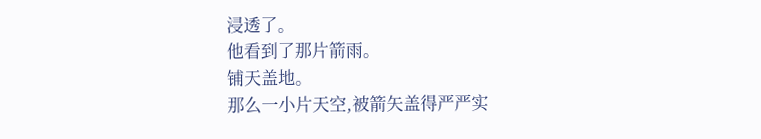浸透了。
他看到了那片箭雨。
铺天盖地。
那么一小片天空,被箭矢盖得严严实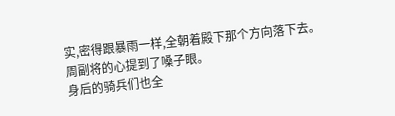实,密得跟暴雨一样,全朝着殿下那个方向落下去。
周副将的心提到了嗓子眼。
身后的骑兵们也全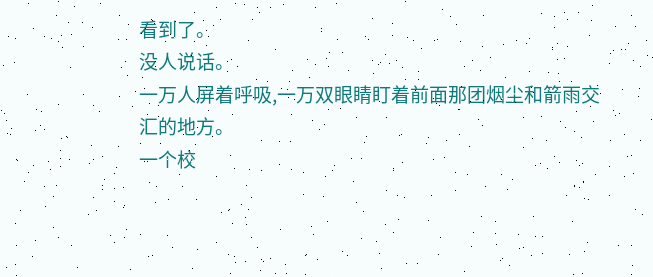看到了。
没人说话。
一万人屏着呼吸,一万双眼睛盯着前面那团烟尘和箭雨交汇的地方。
一个校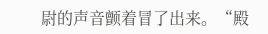尉的声音颤着冒了出来。“殿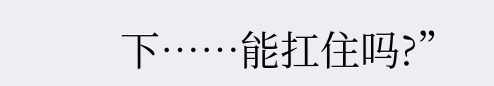下……能扛住吗?”